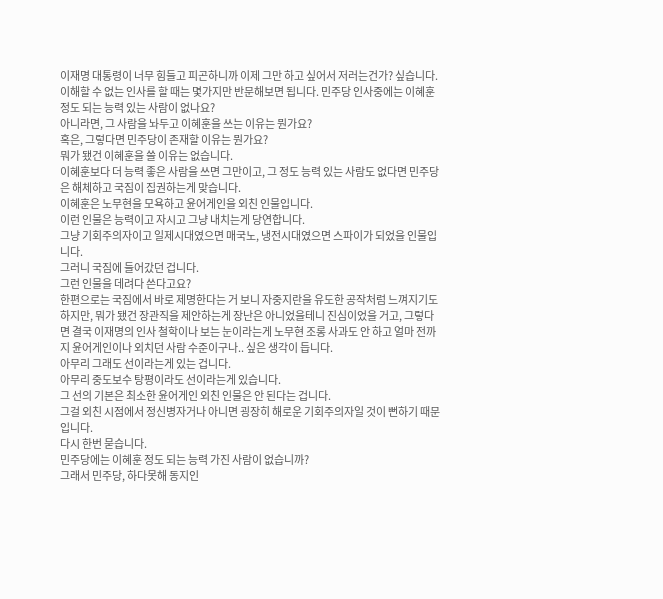이재명 대통령이 너무 힘들고 피곤하니까 이제 그만 하고 싶어서 저러는건가? 싶습니다.
이해할 수 없는 인사를 할 때는 몇가지만 반문해보면 됩니다. 민주당 인사중에는 이혜훈 정도 되는 능력 있는 사람이 없나요?
아니라면, 그 사람을 놔두고 이혜훈을 쓰는 이유는 뭔가요?
혹은, 그렇다면 민주당이 존재할 이유는 뭔가요?
뭐가 됐건 이혜훈을 쓸 이유는 없습니다.
이혜훈보다 더 능력 좋은 사람을 쓰면 그만이고, 그 정도 능력 있는 사람도 없다면 민주당은 해체하고 국짐이 집권하는게 맞습니다.
이혜훈은 노무현을 모욕하고 윤어게인을 외친 인물입니다.
이런 인물은 능력이고 자시고 그냥 내치는게 당연합니다.
그냥 기회주의자이고 일제시대였으면 매국노, 냉전시대였으면 스파이가 되었을 인물입니다.
그러니 국짐에 들어갔던 겁니다.
그런 인물을 데려다 쓴다고요?
한편으로는 국짐에서 바로 제명한다는 거 보니 자중지란을 유도한 공작처럼 느껴지기도 하지만, 뭐가 됐건 장관직을 제안하는게 장난은 아니었을테니 진심이었을 거고, 그렇다면 결국 이재명의 인사 철학이나 보는 눈이라는게 노무현 조롱 사과도 안 하고 얼마 전까지 윤어게인이나 외치던 사람 수준이구나.. 싶은 생각이 듭니다.
아무리 그래도 선이라는게 있는 겁니다.
아무리 중도보수 탕평이라도 선이라는게 있습니다.
그 선의 기본은 최소한 윤어게인 외친 인물은 안 된다는 겁니다.
그걸 외친 시점에서 정신병자거나 아니면 굉장히 해로운 기회주의자일 것이 뻔하기 때문입니다.
다시 한번 묻습니다.
민주당에는 이혜훈 정도 되는 능력 가진 사람이 없습니까?
그래서 민주당, 하다못해 동지인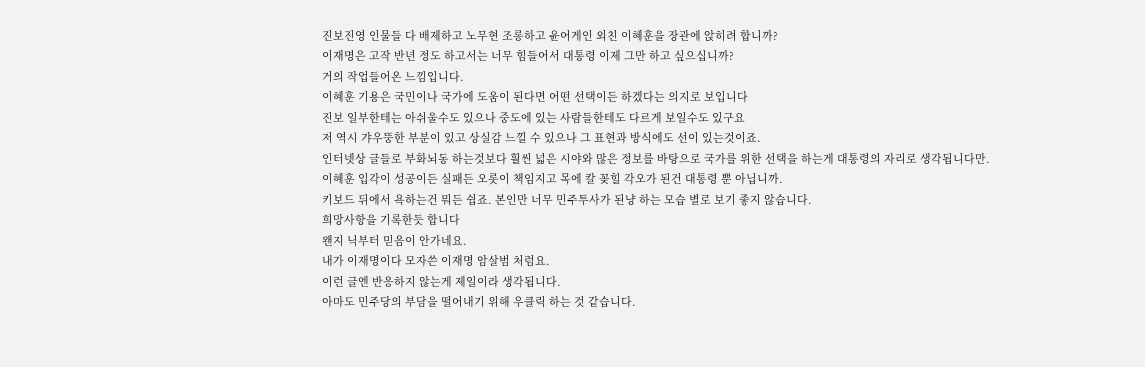진보진영 인물들 다 배제하고 노무현 조롱하고 윤어게인 외친 이혜훈을 장관에 앉히려 합니까?
이재명은 고작 반년 정도 하고서는 너무 힘들어서 대통령 이제 그만 하고 싶으십니까?
거의 작업들어온 느낌입니다.
이혜훈 기용은 국민이나 국가에 도움이 된다면 어떤 선택이든 하겠다는 의지로 보입니다
진보 일부한테는 아쉬울수도 있으나 중도에 있는 사람들한테도 다르게 보일수도 있구요
저 역시 갸우뚱한 부분이 있고 상실감 느낄 수 있으나 그 표현과 방식에도 선이 있는것이죠.
인터넷상 글들로 부화뇌동 하는것보다 훨씬 넓은 시야와 많은 정보를 바탕으로 국가를 위한 선택을 하는게 대통령의 자리로 생각됩니다만. 이혜훈 입각이 성공이든 실패든 오롯이 책임지고 목에 칼 꽂힐 각오가 된건 대통령 뿐 아닙니까.
키보드 뒤에서 욕하는건 뭐든 쉽죠. 본인만 너무 민주투사가 된냥 하는 모습 별로 보기 좋지 않습니다.
희망사항을 기록한듯 합니다
왠지 닉부터 믿음이 안가네요.
내가 이재명이다 모자쓴 이재명 암살범 처럼요.
이런 글엔 반응하지 않는게 제일이라 생각됩니다.
아마도 민주당의 부담을 떨어내기 위해 우클릭 하는 것 같습니다.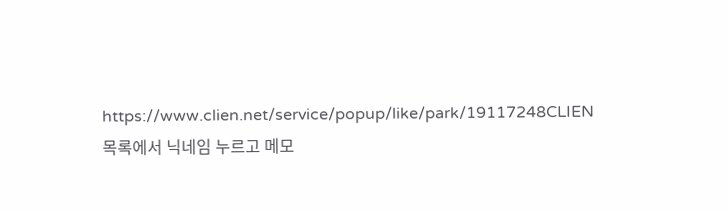https://www.clien.net/service/popup/like/park/19117248CLIEN
목록에서 닉네임 누르고 메모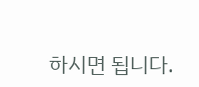하시면 됩니다.